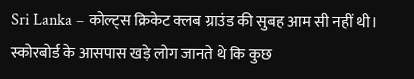Sri Lanka – कोल्ट्स क्रिकेट क्लब ग्राउंड की सुबह आम सी नहीं थी। स्कोरबोर्ड के आसपास खड़े लोग जानते थे कि कुछ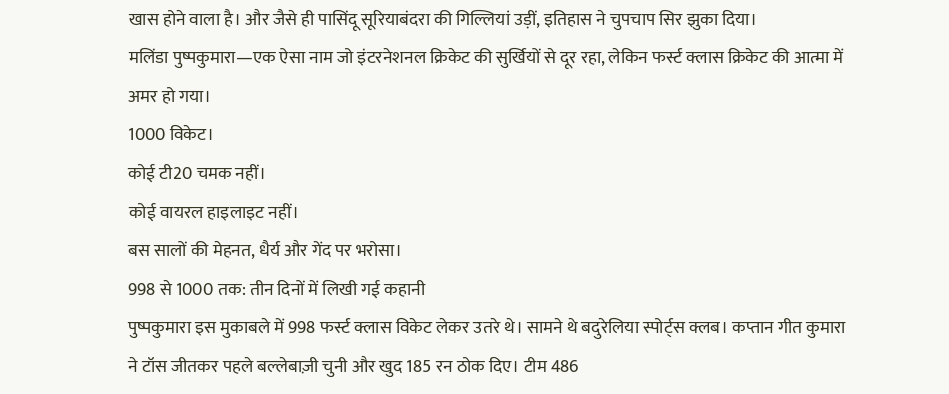खास होने वाला है। और जैसे ही पासिंदू सूरियाबंदरा की गिल्लियां उड़ीं, इतिहास ने चुपचाप सिर झुका दिया।
मलिंडा पुष्पकुमारा—एक ऐसा नाम जो इंटरनेशनल क्रिकेट की सुर्खियों से दूर रहा, लेकिन फर्स्ट क्लास क्रिकेट की आत्मा में अमर हो गया।
1000 विकेट।
कोई टी20 चमक नहीं।
कोई वायरल हाइलाइट नहीं।
बस सालों की मेहनत, धैर्य और गेंद पर भरोसा।
998 से 1000 तक: तीन दिनों में लिखी गई कहानी
पुष्पकुमारा इस मुकाबले में 998 फर्स्ट क्लास विकेट लेकर उतरे थे। सामने थे बदुरेलिया स्पोर्ट्स क्लब। कप्तान गीत कुमारा ने टॉस जीतकर पहले बल्लेबाज़ी चुनी और खुद 185 रन ठोक दिए। टीम 486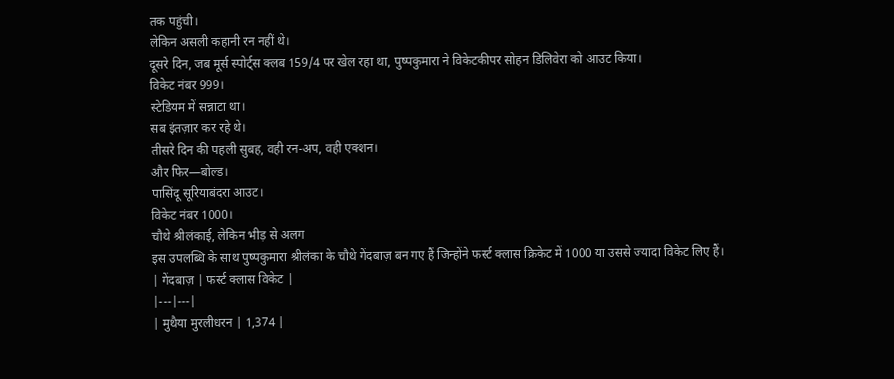तक पहुंची।
लेकिन असली कहानी रन नहीं थे।
दूसरे दिन, जब मूर्स स्पोर्ट्स क्लब 159/4 पर खेल रहा था, पुष्पकुमारा ने विकेटकीपर सोहन डिलिवेरा को आउट किया।
विकेट नंबर 999।
स्टेडियम में सन्नाटा था।
सब इंतज़ार कर रहे थे।
तीसरे दिन की पहली सुबह, वही रन-अप, वही एक्शन।
और फिर—बोल्ड।
पासिंदू सूरियाबंदरा आउट।
विकेट नंबर 1000।
चौथे श्रीलंकाई, लेकिन भीड़ से अलग
इस उपलब्धि के साथ पुष्पकुमारा श्रीलंका के चौथे गेंदबाज़ बन गए हैं जिन्होंने फर्स्ट क्लास क्रिकेट में 1000 या उससे ज्यादा विकेट लिए हैं।
| गेंदबाज़ | फर्स्ट क्लास विकेट |
|---|---|
| मुथैया मुरलीधरन | 1,374 |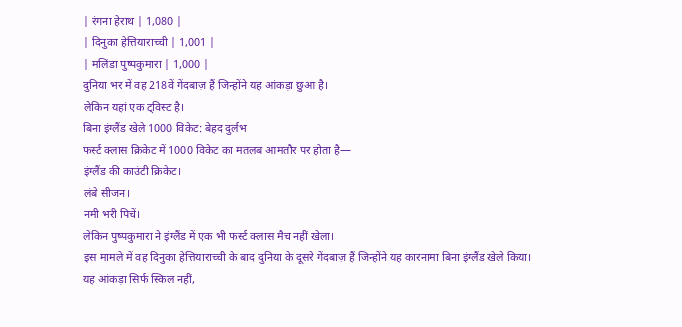| रंगना हेराथ | 1,080 |
| दिनुका हेत्तियाराच्ची | 1,001 |
| मलिंडा पुष्पकुमारा | 1,000 |
दुनिया भर में वह 218वें गेंदबाज़ हैं जिन्होंने यह आंकड़ा छुआ है।
लेकिन यहां एक ट्विस्ट है।
बिना इंग्लैंड खेले 1000 विकेट: बेहद दुर्लभ
फर्स्ट क्लास क्रिकेट में 1000 विकेट का मतलब आमतौर पर होता है—
इंग्लैंड की काउंटी क्रिकेट।
लंबे सीजन।
नमी भरी पिचें।
लेकिन पुष्पकुमारा ने इंग्लैंड में एक भी फर्स्ट क्लास मैच नहीं खेला।
इस मामले में वह दिनुका हेत्तियाराच्ची के बाद दुनिया के दूसरे गेंदबाज़ हैं जिन्होंने यह कारनामा बिना इंग्लैंड खेले किया।
यह आंकड़ा सिर्फ स्किल नहीं,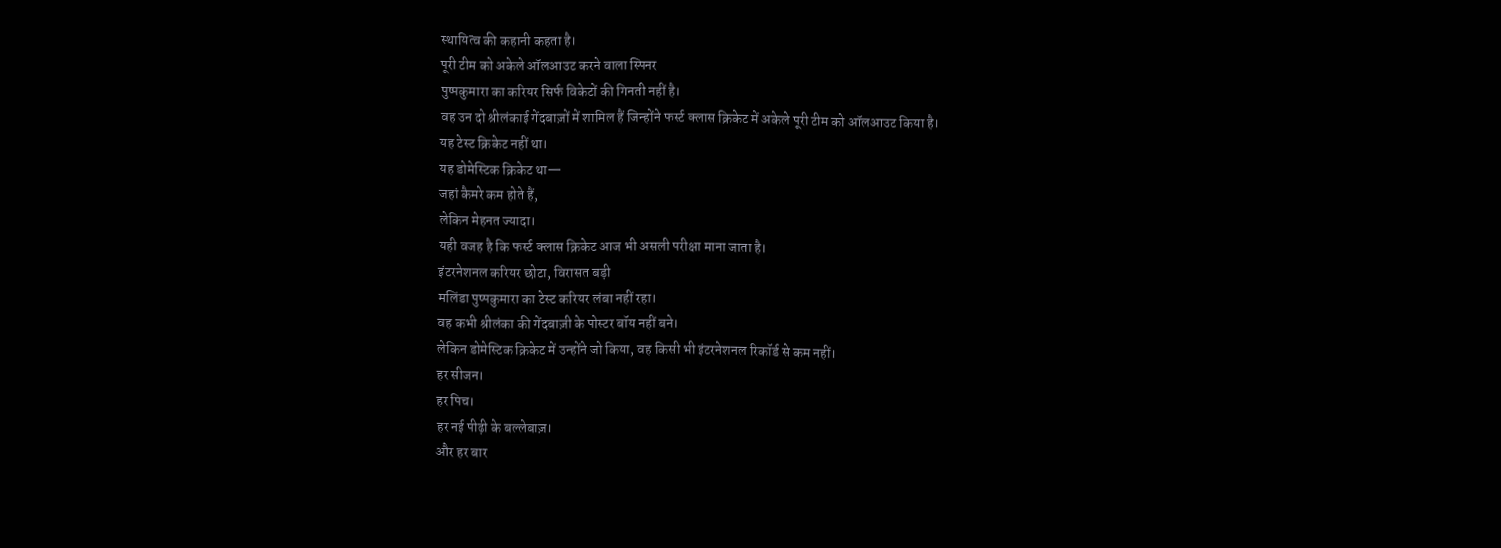स्थायित्व की कहानी कहता है।
पूरी टीम को अकेले ऑलआउट करने वाला स्पिनर
पुष्पकुमारा का करियर सिर्फ विकेटों की गिनती नहीं है।
वह उन दो श्रीलंकाई गेंदबाज़ों में शामिल हैं जिन्होंने फर्स्ट क्लास क्रिकेट में अकेले पूरी टीम को ऑलआउट किया है।
यह टेस्ट क्रिकेट नहीं था।
यह डोमेस्टिक क्रिकेट था—
जहां कैमरे कम होते हैं,
लेकिन मेहनत ज्यादा।
यही वजह है कि फर्स्ट क्लास क्रिकेट आज भी असली परीक्षा माना जाता है।
इंटरनेशनल करियर छोटा, विरासत बड़ी
मलिंडा पुष्पकुमारा का टेस्ट करियर लंबा नहीं रहा।
वह कभी श्रीलंका की गेंदबाज़ी के पोस्टर बॉय नहीं बने।
लेकिन डोमेस्टिक क्रिकेट में उन्होंने जो किया, वह किसी भी इंटरनेशनल रिकॉर्ड से कम नहीं।
हर सीजन।
हर पिच।
हर नई पीढ़ी के बल्लेबाज़।
और हर बार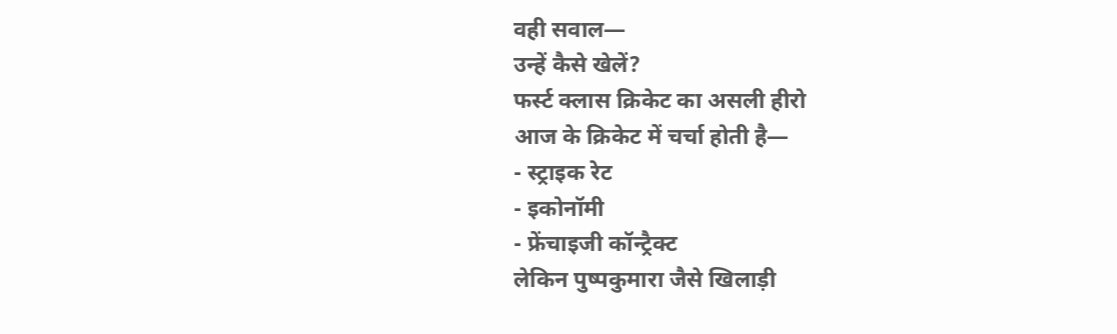वही सवाल—
उन्हें कैसे खेलें?
फर्स्ट क्लास क्रिकेट का असली हीरो
आज के क्रिकेट में चर्चा होती है—
- स्ट्राइक रेट
- इकोनॉमी
- फ्रेंचाइजी कॉन्ट्रैक्ट
लेकिन पुष्पकुमारा जैसे खिलाड़ी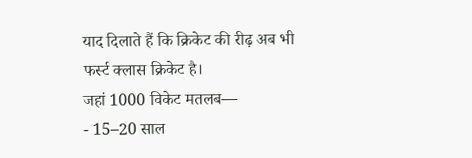याद दिलाते हैं कि क्रिकेट की रीढ़ अब भी
फर्स्ट क्लास क्रिकेट है।
जहां 1000 विकेट मतलब—
- 15–20 साल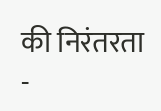की निरंतरता
-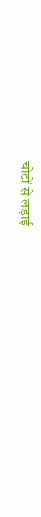चोटों से लड़ाई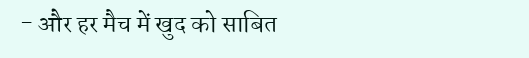- और हर मैच में खुद को साबित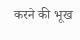करने की भूख